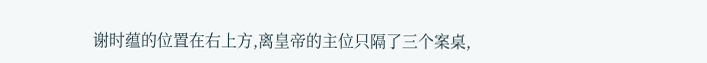谢时蕴的位置在右上方,离皇帝的主位只隔了三个案桌,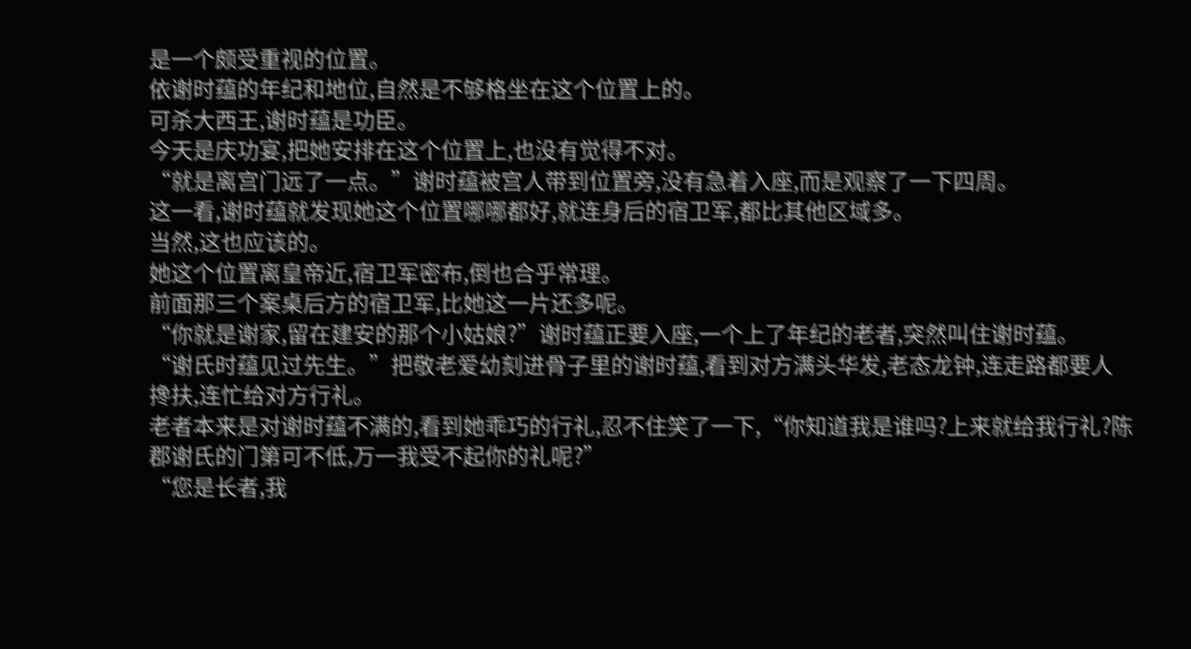是一个颇受重视的位置。
依谢时蕴的年纪和地位,自然是不够格坐在这个位置上的。
可杀大西王,谢时蕴是功臣。
今天是庆功宴,把她安排在这个位置上,也没有觉得不对。
“就是离宫门远了一点。”谢时蕴被宫人带到位置旁,没有急着入座,而是观察了一下四周。
这一看,谢时蕴就发现她这个位置哪哪都好,就连身后的宿卫军,都比其他区域多。
当然,这也应该的。
她这个位置离皇帝近,宿卫军密布,倒也合乎常理。
前面那三个案桌后方的宿卫军,比她这一片还多呢。
“你就是谢家,留在建安的那个小姑娘?”谢时蕴正要入座,一个上了年纪的老者,突然叫住谢时蕴。
“谢氏时蕴见过先生。”把敬老爱幼刻进骨子里的谢时蕴,看到对方满头华发,老态龙钟,连走路都要人搀扶,连忙给对方行礼。
老者本来是对谢时蕴不满的,看到她乖巧的行礼,忍不住笑了一下,“你知道我是谁吗?上来就给我行礼?陈郡谢氏的门第可不低,万一我受不起你的礼呢?”
“您是长者,我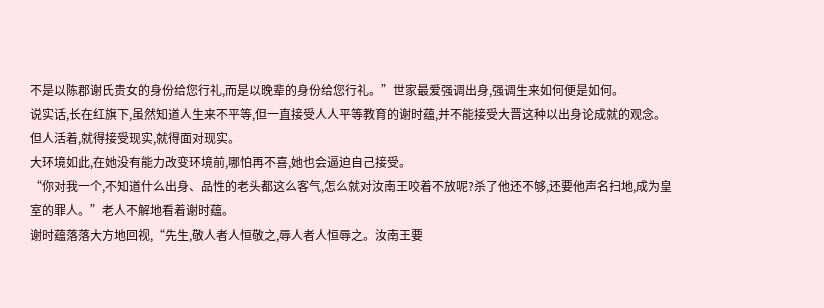不是以陈郡谢氏贵女的身份给您行礼,而是以晚辈的身份给您行礼。”世家最爱强调出身,强调生来如何便是如何。
说实话,长在红旗下,虽然知道人生来不平等,但一直接受人人平等教育的谢时蕴,并不能接受大晋这种以出身论成就的观念。
但人活着,就得接受现实,就得面对现实。
大环境如此,在她没有能力改变环境前,哪怕再不喜,她也会逼迫自己接受。
“你对我一个,不知道什么出身、品性的老头都这么客气,怎么就对汝南王咬着不放呢?杀了他还不够,还要他声名扫地,成为皇室的罪人。”老人不解地看着谢时蕴。
谢时蕴落落大方地回视,“先生,敬人者人恒敬之,辱人者人恒辱之。汝南王要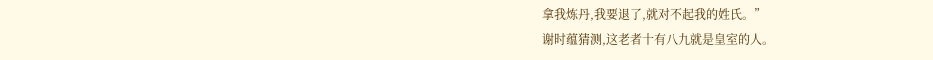拿我炼丹,我要退了,就对不起我的姓氏。”
谢时蕴猜测,这老者十有八九就是皇室的人。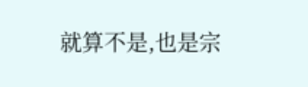就算不是,也是宗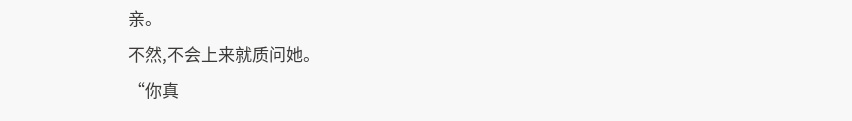亲。
不然,不会上来就质问她。
“你真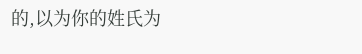的,以为你的姓氏为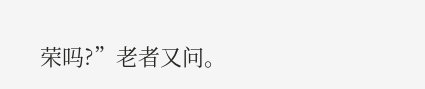荣吗?”老者又问。